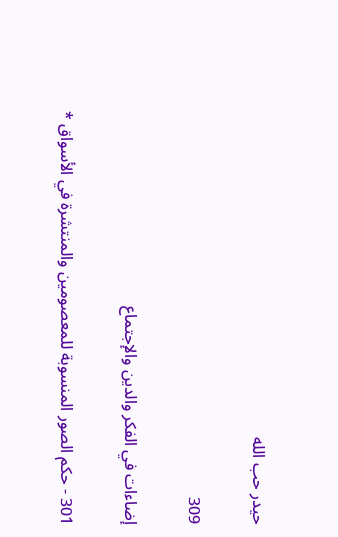حيدر حب الله

309

إضاءات في الفكر والدين والإجتماع

301 - حكم الصور المنسوبة للمعصومين والمنتشرة في الأسواق *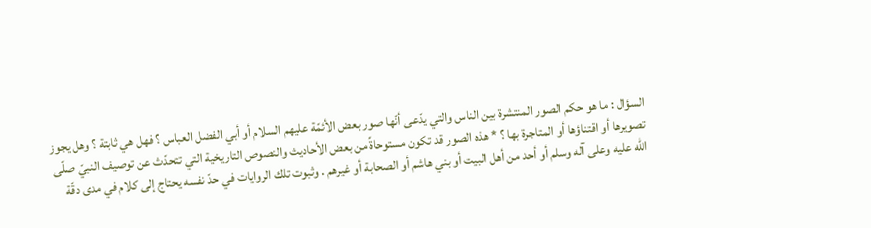السؤال : ما هو حكم الصور المنتشرة بين الناس والتي يدّعى أنّها صور بعض الأئمّة عليهم السلام أو أبي الفضل العباس ؟ فهل هي ثابتة ؟ وهل يجوز تصويرها أو اقتناؤها أو المتاجرة بها ؟ * هذه الصور قد تكون مستوحاةً من بعض الأحاديث والنصوص التاريخية التي تتحدّث عن توصيف النبيّ صلّى الله عليه وعلى آله وسلم أو أحد من أهل البيت أو بني هاشم أو الصحابة أو غيرهم . وثبوت تلك الروايات في حدّ نفسه يحتاج إلى كلام في مدى دقّة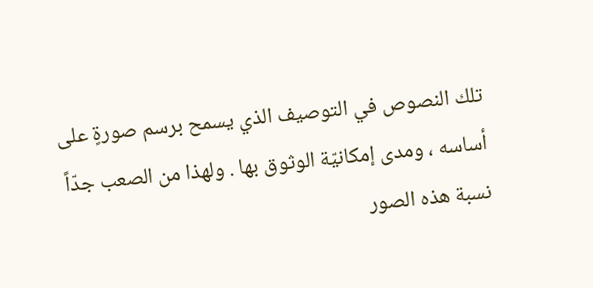تلك النصوص في التوصيف الذي يسمح برسم صورةٍ على أساسه ، ومدى إمكانيّة الوثوق بها . ولهذا من الصعب جدّاً نسبة هذه الصور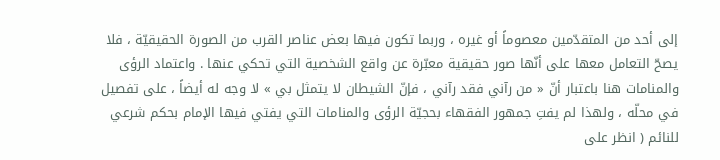إلى أحد من المتقدّمين معصوماً أو غيره ، وربما تكون فيها بعض عناصر القرب من الصورة الحقيقيّة ، فلا يصحّ التعامل معها على أنّها صور حقيقية معبّرة عن واقع الشخصية التي تحكي عنها . واعتماد الرؤى والمنامات هنا باعتبار أنّ « من رآني فقد رآني ، فإنّ الشيطان لا يتمثل بي » لا وجه له أيضاً ، على تفصيل في محلّه ، ولهذا لم يفتِ جمهور الفقهاء بحجيّة الرؤى والمنامات التي يفتي فيها الإمام بحكم شرعي للنائم ( انظر على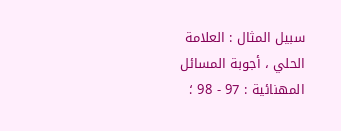سبيل المثال : العلامة الحلي ، أجوبة المسائل المهنائية : 97 - 98 ؛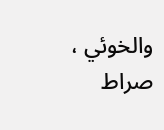والخوئي ، صراط